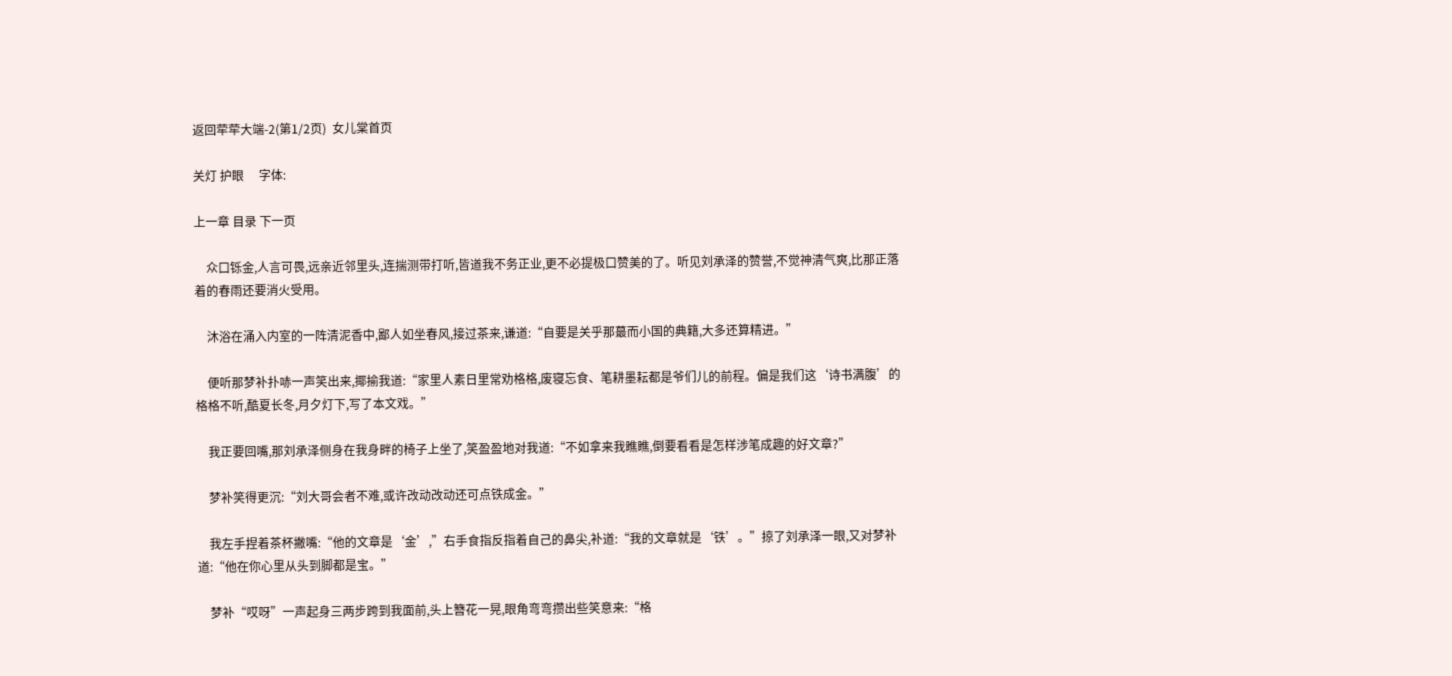返回荦荦大端-2(第1/2页)  女儿棠首页

关灯 护眼     字体:

上一章 目录 下一页

    众口铄金,人言可畏,远亲近邻里头,连揣测带打听,皆道我不务正业,更不必提极口赞美的了。听见刘承泽的赞誉,不觉神清气爽,比那正落着的春雨还要消火受用。

    沐浴在涌入内室的一阵清泥香中,鄙人如坐春风,接过茶来,谦道:“自要是关乎那蕞而小国的典籍,大多还算精进。”

    便听那梦补扑哧一声笑出来,揶揄我道:“家里人素日里常劝格格,废寝忘食、笔耕墨耘都是爷们儿的前程。偏是我们这‘诗书满腹’的格格不听,酷夏长冬,月夕灯下,写了本文戏。”

    我正要回嘴,那刘承泽侧身在我身畔的椅子上坐了,笑盈盈地对我道:“不如拿来我瞧瞧,倒要看看是怎样涉笔成趣的好文章?”

    梦补笑得更沉:“刘大哥会者不难,或许改动改动还可点铁成金。”

    我左手捏着茶杯撇嘴:“他的文章是‘金’,”右手食指反指着自己的鼻尖,补道:“我的文章就是‘铁’。”掠了刘承泽一眼,又对梦补道:“他在你心里从头到脚都是宝。”

    梦补“哎呀”一声起身三两步跨到我面前,头上簪花一晃,眼角弯弯攒出些笑意来:“格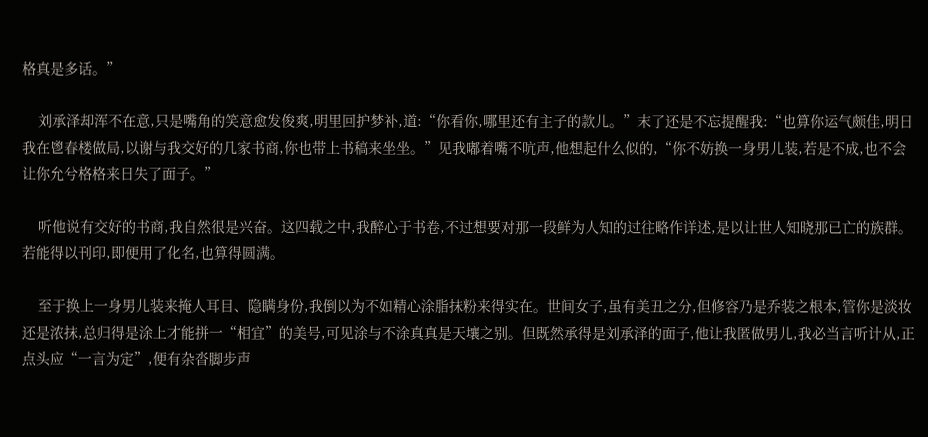格真是多话。”

    刘承泽却浑不在意,只是嘴角的笑意愈发俊爽,明里回护梦补,道:“你看你,哪里还有主子的款儿。”末了还是不忘提醒我:“也算你运气颇佳,明日我在鬯春楼做局,以谢与我交好的几家书商,你也带上书稿来坐坐。”见我嘟着嘴不吭声,他想起什么似的,“你不妨换一身男儿装,若是不成,也不会让你允兮格格来日失了面子。”

    听他说有交好的书商,我自然很是兴奋。这四载之中,我醉心于书卷,不过想要对那一段鲜为人知的过往略作详述,是以让世人知晓那已亡的族群。若能得以刊印,即便用了化名,也算得圆满。

    至于换上一身男儿装来掩人耳目、隐瞒身份,我倒以为不如精心涂脂抹粉来得实在。世间女子,虽有美丑之分,但修容乃是乔装之根本,管你是淡妆还是浓抹,总归得是涂上才能拼一“相宜”的美号,可见涂与不涂真真是天壤之别。但既然承得是刘承泽的面子,他让我匿做男儿,我必当言听计从,正点头应“一言为定”,便有杂沓脚步声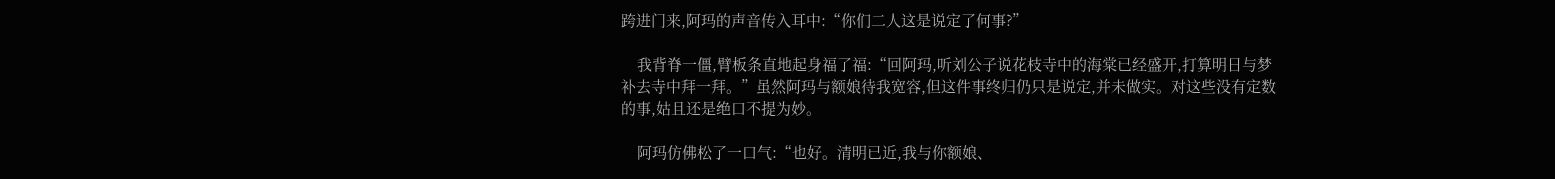跨进门来,阿玛的声音传入耳中:“你们二人这是说定了何事?”

    我背脊一僵,臂板条直地起身福了福:“回阿玛,听刘公子说花枝寺中的海棠已经盛开,打算明日与梦补去寺中拜一拜。”虽然阿玛与额娘待我宽容,但这件事终归仍只是说定,并未做实。对这些没有定数的事,姑且还是绝口不提为妙。

    阿玛仿佛松了一口气:“也好。清明已近,我与你额娘、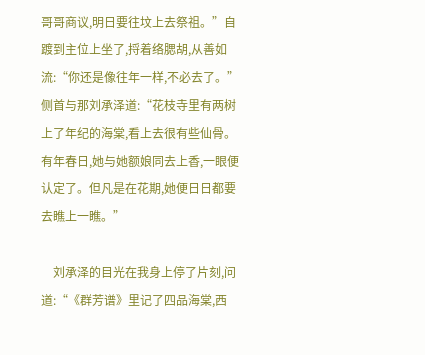哥哥商议,明日要往坟上去祭祖。”自踱到主位上坐了,捋着络腮胡,从善如流:“你还是像往年一样,不必去了。”侧首与那刘承泽道:“花枝寺里有两树上了年纪的海棠,看上去很有些仙骨。有年春日,她与她额娘同去上香,一眼便认定了。但凡是在花期,她便日日都要去瞧上一瞧。”

    刘承泽的目光在我身上停了片刻,问道:“《群芳谱》里记了四品海棠,西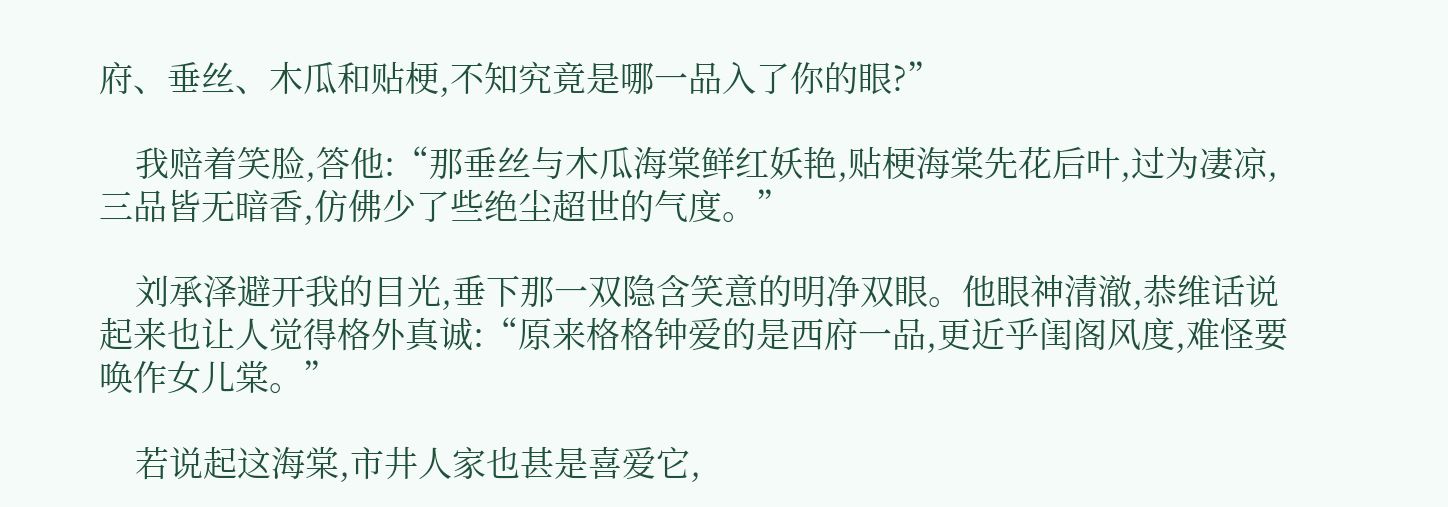府、垂丝、木瓜和贴梗,不知究竟是哪一品入了你的眼?”

    我赔着笑脸,答他:“那垂丝与木瓜海棠鲜红妖艳,贴梗海棠先花后叶,过为凄凉,三品皆无暗香,仿佛少了些绝尘超世的气度。”

    刘承泽避开我的目光,垂下那一双隐含笑意的明净双眼。他眼神清澈,恭维话说起来也让人觉得格外真诚:“原来格格钟爱的是西府一品,更近乎闺阁风度,难怪要唤作女儿棠。”

    若说起这海棠,市井人家也甚是喜爱它,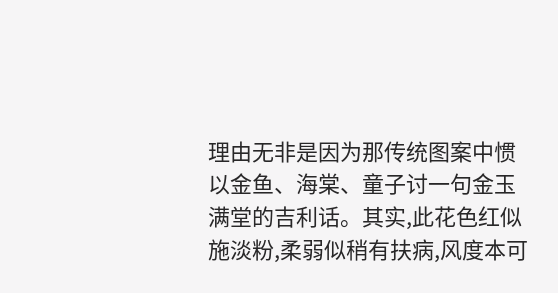理由无非是因为那传统图案中惯以金鱼、海棠、童子讨一句金玉满堂的吉利话。其实,此花色红似施淡粉,柔弱似稍有扶病,风度本可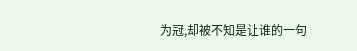为冠,却被不知是让谁的一句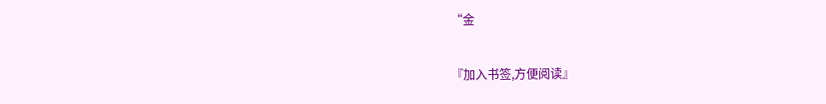“金

『加入书签,方便阅读』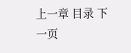上一章 目录 下一页